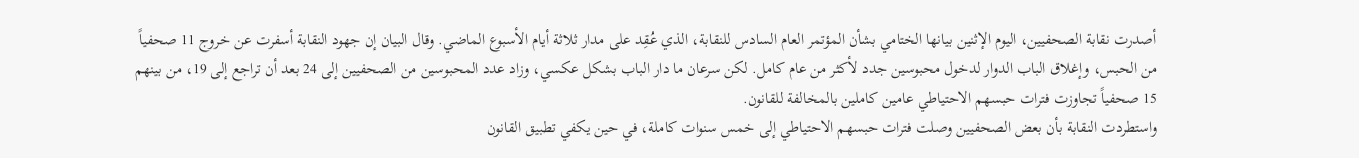أصدرت نقابة الصحفيين، اليوم الإثنين بيانها الختامي بشأن المؤتمر العام السادس للنقابة، الذي عُقِد على مدار ثلاثة أيام الأسبوع الماضي. وقال البيان إن جهود النقابة أسفرت عن خروج 11 صحفياً من الحبس، وإغلاق الباب الدوار لدخول محبوسين جدد لأكثر من عام كامل. لكن سرعان ما دار الباب بشكل عكسي، وزاد عدد المحبوسين من الصحفيين إلى 24 بعد أن تراجع إلى 19، من بينهم 15 صحفياً تجاوزت فترات حبسهم الاحتياطي عامين كاملين بالمخالفة للقانون.
واستطردت النقابة بأن بعض الصحفيين وصلت فترات حبسهم الاحتياطي إلى خمس سنوات كاملة، في حين يكفي تطبيق القانون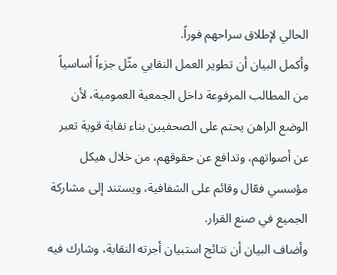الحالي لإطلاق سراحهم فوراً.
وأكمل البيان أن تطوير العمل النقابي مثّل جزءاً أساسياً من المطالب المرفوعة داخل الجمعية العمومية، لأن الوضع الراهن يحتم على الصحفيين بناء نقابة قوية تعبر عن أصواتهم، وتدافع عن حقوقهم، من خلال هيكل مؤسسي فعّال وقائم على الشفافية، ويستند إلى مشاركة الجميع في صنع القرار.
وأضاف البيان أن نتائج استبيان أجرته النقابة، وشارك فيه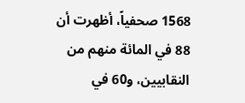1568 صحفياً، أظهرت أن 88 في المائة منهم من النقابيين، و60 في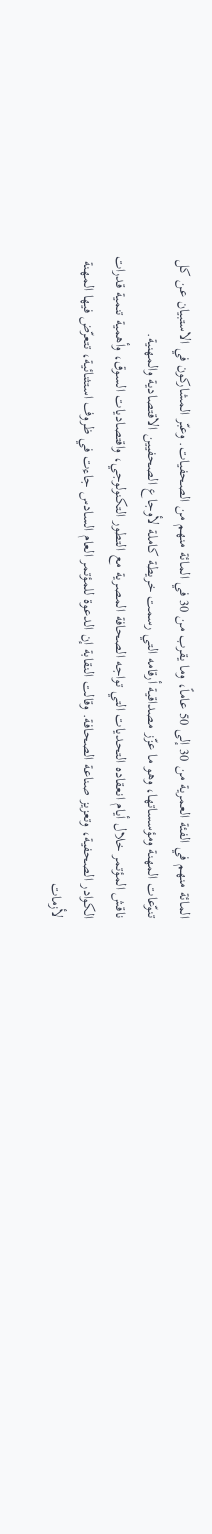المائة منهم في الفئة العمرية من 30 إلى 50 عاماً، وما يقرب من 30 في المائة منهم من الصحفيات. وعبّر المشاركون في الاستبيان عن كل تنوّعات المهنة ومؤسساتها، وهو ما عزّز مصداقية أرقامه التي رسمت خريطة كاملة لأوجاع الصحفيين الاقتصادية والمهنية.
ناقش المؤتمر خلال أيام انعقاده التحديات التي تواجه الصحافة المصرية مع التطور التكنولوجي، واقتصاديات السوق، وأهمية تنمية قدرات الكوادر الصحفية، وتعزيز صناعة الصحافة. وقالت النقابة إن الدعوة للمؤتمر العام السادس جاءت في ظروف استثنائية، تتعرّض فيها المهنة لأزمات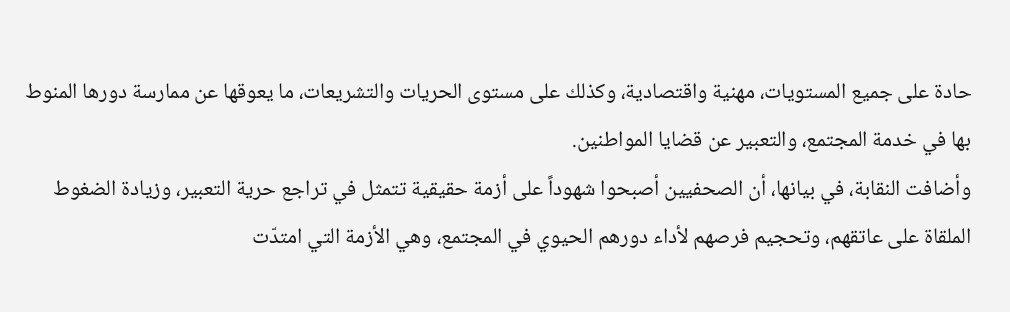حادة على جميع المستويات، مهنية واقتصادية، وكذلك على مستوى الحريات والتشريعات، ما يعوقها عن ممارسة دورها المنوط بها في خدمة المجتمع، والتعبير عن قضايا المواطنين.
وأضافت النقابة، في بيانها، أن الصحفيين أصبحوا شهوداً على أزمة حقيقية تتمثل في تراجع حرية التعبير، وزيادة الضغوط الملقاة على عاتقهم، وتحجيم فرصهم لأداء دورهم الحيوي في المجتمع، وهي الأزمة التي امتدّت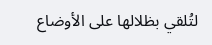لتُلقي بظلالها على الأوضاع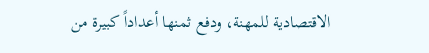الاقتصادية للمهنة، ودفع ثمنها أعداداً كبيرة من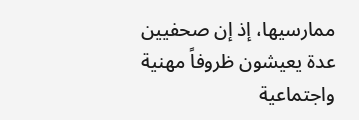ممارسيها، إذ إن صحفيين عدة يعيشون ظروفاً مهنية واجتماعية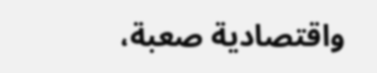واقتصادية صعبة،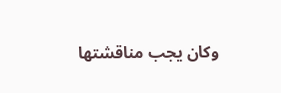وكان يجب مناقشتها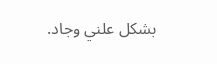بشكل علني وجاد.